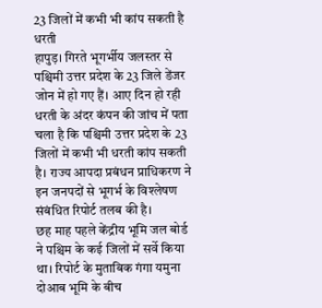23 जिलों में कभी भी कांप सकती है धरती
हापुड़। गिरते भूगर्भीय जलस्तर से पश्चिमी उत्तर प्रदेश के 23 जिले डेंजर जोन में हो गए हैं। आए दिन हो रही धरती के अंदर कंपन की जांच में पता चला है कि पश्चिमी उत्तर प्रदेश के 23 जिलों में कभी भी धरती कांप सकती है। राज्य आपदा प्रबंधन प्राधिकरण ने इन जनपदों से भूगर्भ के विश्लेषण संबंधित रिपोर्ट तलब की है।
छह माह पहले केंद्रीय भूमि जल बोर्ड ने पश्चिम के कई जिलों में सर्वे किया था। रिपोर्ट के मुताबिक गंगा यमुना दोआब भूमि के बीच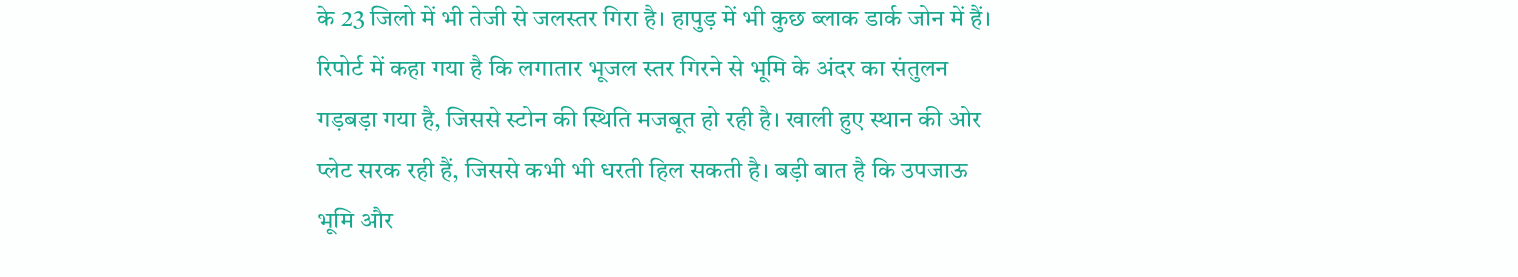के 23 जिलो में भी तेजी से जलस्तर गिरा है। हापुड़ में भी कुछ ब्लाक डार्क जोन में हैं।
रिपोर्ट में कहा गया है कि लगातार भूजल स्तर गिरने से भूमि के अंदर का संतुलन गड़बड़ा गया है, जिससे स्टोन की स्थिति मजबूत हो रही है। खाली हुए स्थान की ओर प्लेट सरक रही हैं, जिससे कभी भी धरती हिल सकती है। बड़ी बात है कि उपजाऊ भूमि और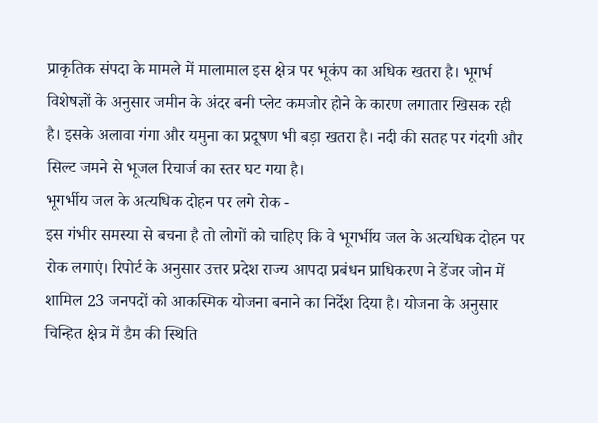प्राकृतिक संपदा के मामले में मालामाल इस क्षेत्र पर भूकंप का अधिक खतरा है। भूगर्भ विशेषज्ञों के अनुसार जमीन के अंदर बनी प्लेट कमजोर होने के कारण लगातार खिसक रही है। इसके अलावा गंगा और यमुना का प्रदूषण भी बड़ा खतरा है। नदी की सतह पर गंदगी और सिल्ट जमने से भूजल रिचार्ज का स्तर घट गया है।
भूगर्भीय जल के अत्यधिक दोहन पर लगे रोक -
इस गंभीर समस्या से बचना है तो लोगों को चाहिए कि वे भूगर्भीय जल के अत्यधिक दोहन पर रोक लगाएं। रिपोर्ट के अनुसार उत्तर प्रदेश राज्य आपदा प्रबंधन प्राधिकरण ने डेंजर जोन में शामिल 23 जनपदों को आकस्मिक योजना बनाने का निर्देश दिया है। योजना के अनुसार चिन्हित क्षेत्र में डैम की स्थिति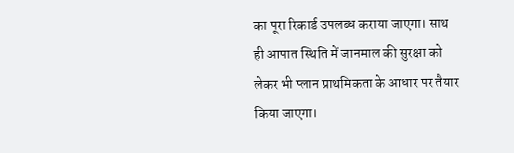का पूरा रिकार्ड उपलब्ध कराया जाएगा। साथ ही आपात स्थिति में जानमाल की सुरक्षा को लेकर भी प्लान प्राथमिकता के आधार पर तैयार किया जाएगा।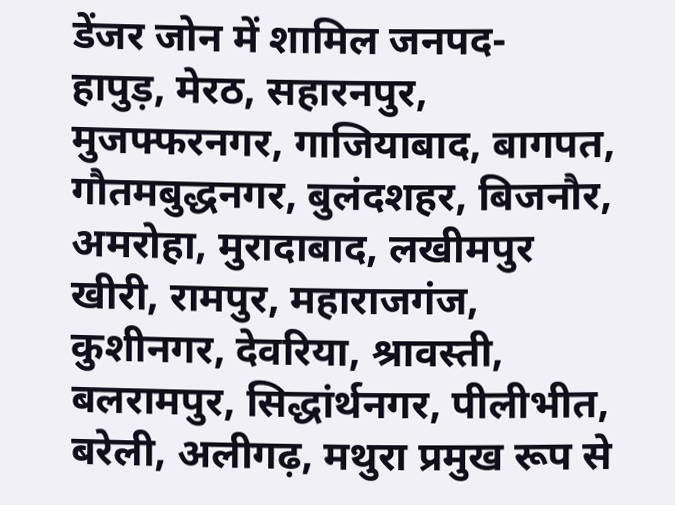डेंजर जोन में शामिल जनपद-
हापुड़, मेरठ, सहारनपुर, मुजफ्फरनगर, गाजियाबाद, बागपत, गौतमबुद्धनगर, बुलंदशहर, बिजनौर, अमरोहा, मुरादाबाद, लखीमपुर खीरी, रामपुर, महाराजगंज, कुशीनगर, देवरिया, श्रावस्ती, बलरामपुर, सिद्धांर्थनगर, पीलीभीत, बरेली, अलीगढ़, मथुरा प्रमुख रूप से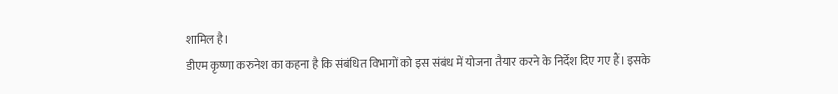शामिल है।
डीएम कृष्णा करुनेश का कहना है कि संबंधित विभागों को इस संबंध में योजना तैयार करने के निर्देश दिए गए हैं। इसके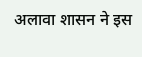अलावा शासन ने इस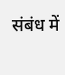संबंध में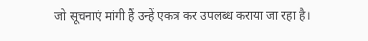जो सूचनाएं मांगी हैं उन्हें एकत्र कर उपलब्ध कराया जा रहा है।